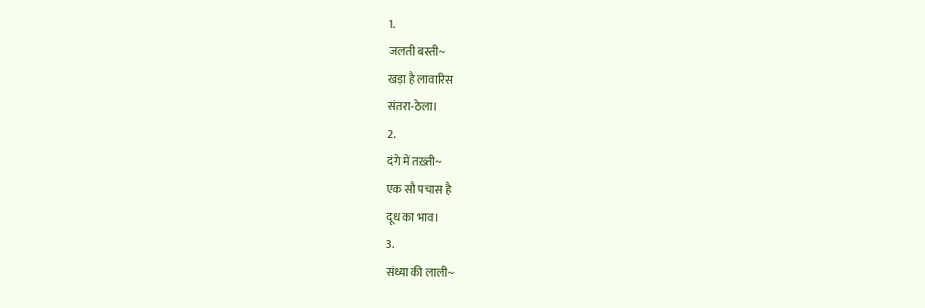1.
जलती बस्ती~
खड़ा है लावारिस
संतरा-ठेला।
2.
दंगे में तख़्ती~
एक सौ पचास है
दूध का भाव।
3.
संध्या की लाली~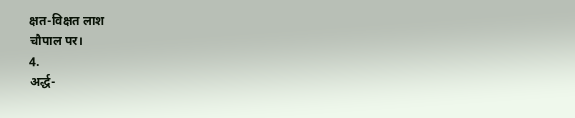क्षत-विक्षत लाश
चौपाल पर।
4.
अर्द्ध-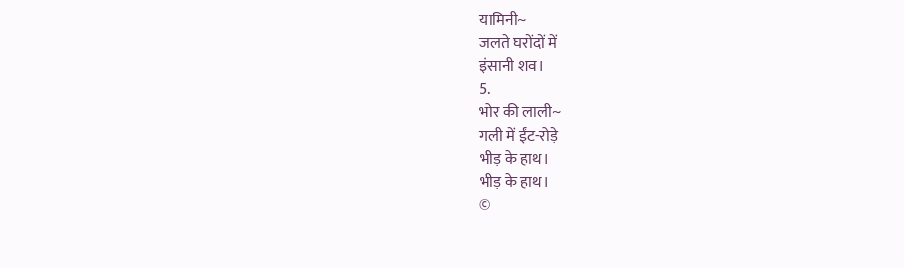यामिनी~
जलते घरोंदों में
इंसानी शव।
5.
भोर की लाली~
गली में ईंट-रोड़े
भीड़ के हाथ।
भीड़ के हाथ।
©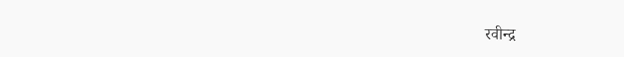रवीन्द्र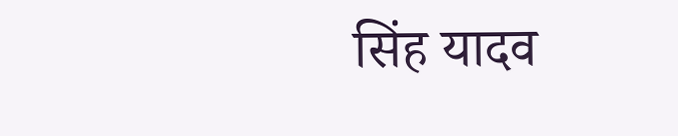सिंह यादव